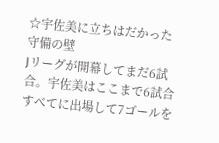☆宇佐美に立ちはだかった守備の壁
Jリーグが開幕してまだ6試合。宇佐美はここまで6試合すべてに出場して7ゴールを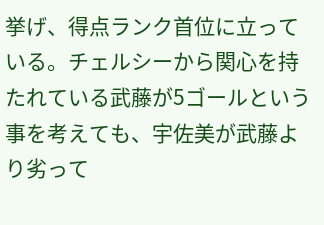挙げ、得点ランク首位に立っている。チェルシーから関心を持たれている武藤が5ゴールという事を考えても、宇佐美が武藤より劣って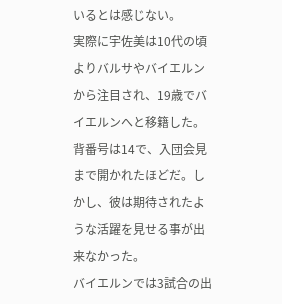いるとは感じない。
実際に宇佐美は10代の頃よりバルサやバイエルンから注目され、19歳でバイエルンへと移籍した。背番号は14で、入団会見まで開かれたほどだ。しかし、彼は期待されたような活躍を見せる事が出来なかった。
バイエルンでは3試合の出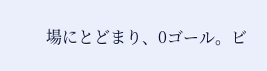場にとどまり、0ゴール。ビ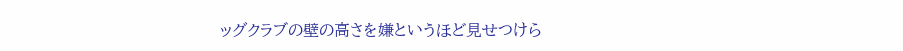ッグクラブの壁の高さを嫌というほど見せつけら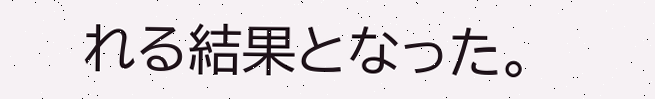れる結果となった。